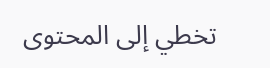تخطي إلى المحتوى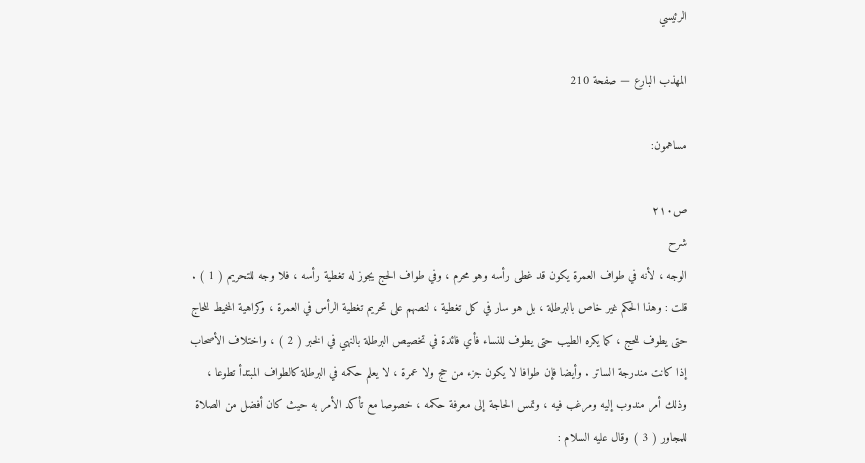الرئيسي

المهذب البارع — صفحة 210

مساهمون:

ص٢١٠
شرح
الوجه ، لأنه في طواف العمرة يكون قد غطى رأسه وهو محرم ، وفي طواف الحج يجوز له تغطية رأسه ، فلا وجه للتحريم ( 1 ) . قلت : وهذا الحكم غير خاص بالبرطلة ، بل هو سار في كل تغطية ، لنصهم على تحريم تغطية الرأس في العمرة ، وكراهية المخيط للحاج حتى يطوف للحج ، كما يكره الطيب حتى يطوف للنساء فأي فائدة في تخصيص البرطلة بالنهي في الخبر ( 2 ) ، واختلاف الأصحاب إذا كانت مندرجة الساتر . وأيضا فإن طوافا لا يكون جزء من حج ولا عمرة ، لا يعلم حكمه في البرطلة كالطواف المبتدأ تطوعا ، وذلك أمر مندوب إليه ومرغب فيه ، وتمس الحاجة إلى معرفة حكمه ، خصوصا مع تأكد الأمر به حيث كان أفضل من الصلاة للمجاور ( 3 ) وقال عليه السلام :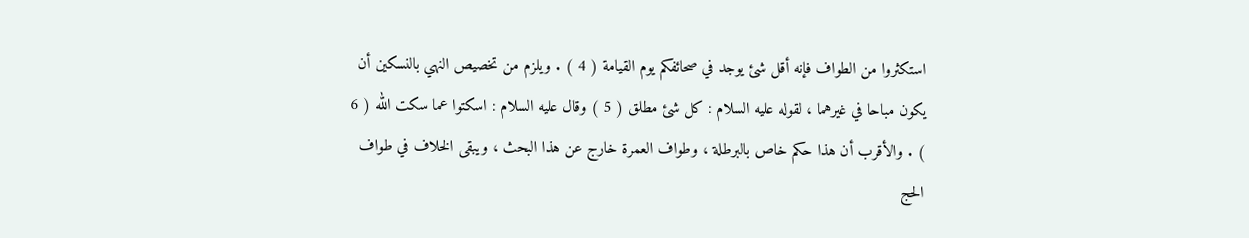استكثروا من الطواف فإنه أقل شئ يوجد في صحائفكم يوم القيامة ( 4 ) . ويلزم من تخصيص النهي بالنسكين أن يكون مباحا في غيرهما ، لقوله عليه السلام : كل شئ مطلق ( 5 ) وقال عليه السلام : اسكتوا عما سكت الله ( 6 ) . والأقرب أن هذا حكم خاص بالبرطلة ، وطواف العمرة خارج عن هذا البحث ، ويبقى الخلاف في طواف الحج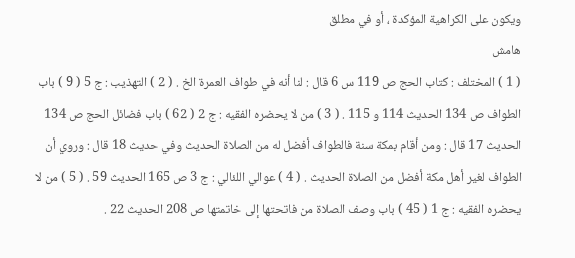ويكون على الكراهية المؤكدة ، أو في مطلق
هامش
( 1 ) المختلف : كتاب الحج ص 119 س 6 قال : لنا أنه في طواف العمرة الخ . ( 2 ) التهذيب : ج 5 ( 9 ) باب الطواف ص 134 الحديث 114 و 115 . ( 3 ) من لا يحضره الفقيه : ج 2 ( 62 ) باب فضائل الحج ص 134 الحديث 17 قال : ومن أقام بمكة سنة فالطواف أفضل له من الصلاة الحديث وفي حديث 18 قال : وروي أن الطواف لغير أهل مكة أفضل من الصلاة الحديث . ( 4 ) عوالي اللئالي : ج 3 ص 165 الحديث 59 . ( 5 ) من لا يحضره الفقيه : ج 1 ( 45 ) باب وصف الصلاة من فاتحتها إلى خاتمتها ص 208 الحديث 22 .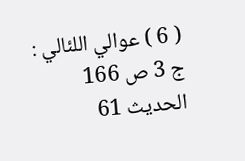( 6 ) عوالي اللئالي : ج 3 ص 166 الحديث 61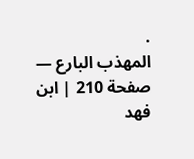.
المهذب البارع — صفحة 210 | ابن فهد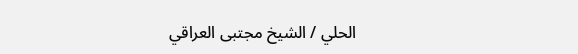الحلي / الشيخ مجتبى العراقي